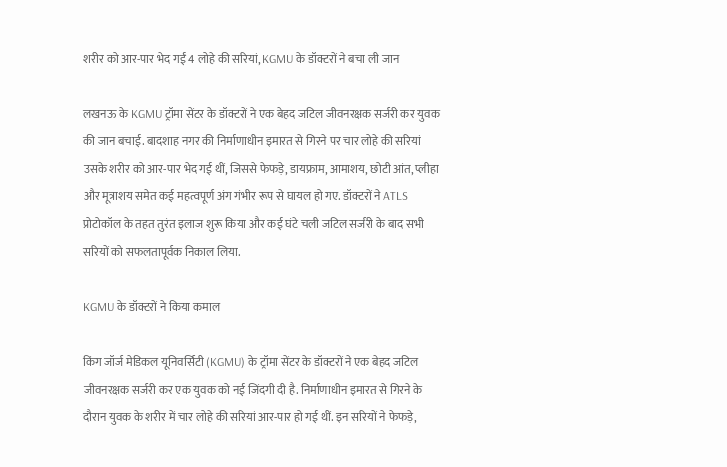शरीर को आर-पार भेद गईं 4 लोहे की सरियां, KGMU के डॉक्टरों ने बचा ली जान

लखनऊ के KGMU ट्रॉमा सेंटर के डॉक्टरों ने एक बेहद जटिल जीवनरक्षक सर्जरी कर युवक की जान बचाई. बादशाह नगर की निर्माणाधीन इमारत से गिरने पर चार लोहे की सरियां उसके शरीर को आर-पार भेद गई थीं, जिससे फेफड़े, डायफ्राम, आमाशय, छोटी आंत, प्लीहा और मूत्राशय समेत कई महत्वपूर्ण अंग गंभीर रूप से घायल हो गए. डॉक्टरों ने ATLS प्रोटोकॉल के तहत तुरंत इलाज शुरू किया और कई घंटे चली जटिल सर्जरी के बाद सभी सरियों को सफलतापूर्वक निकाल लिया.

KGMU के डॉक्टरों ने किया कमाल

किंग जॉर्ज मेडिकल यूनिवर्सिटी (KGMU) के ट्रॉमा सेंटर के डॉक्टरों ने एक बेहद जटिल जीवनरक्षक सर्जरी कर एक युवक को नई जिंदगी दी है. निर्माणाधीन इमारत से गिरने के दौरान युवक के शरीर में चार लोहे की सरियां आर-पार हो गई थीं. इन सरियों ने फेफड़े,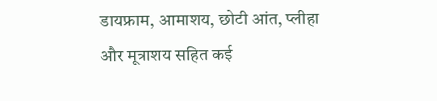डायफ्राम, आमाशय, छोटी आंत, प्लीहा और मूत्राशय सहित कई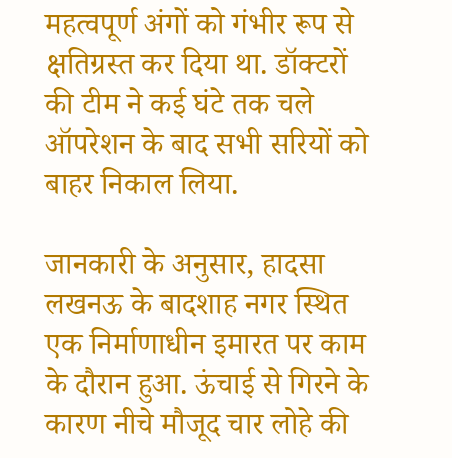महत्वपूर्ण अंगों को गंभीर रूप से क्षतिग्रस्त कर दिया था. डॉक्टरों की टीम ने कई घंटे तक चले ऑपरेशन के बाद सभी सरियों को बाहर निकाल लिया.

जानकारी के अनुसार, हादसा लखनऊ के बादशाह नगर स्थित एक निर्माणाधीन इमारत पर काम के दौरान हुआ. ऊंचाई से गिरने के कारण नीचे मौजूद चार लोहे की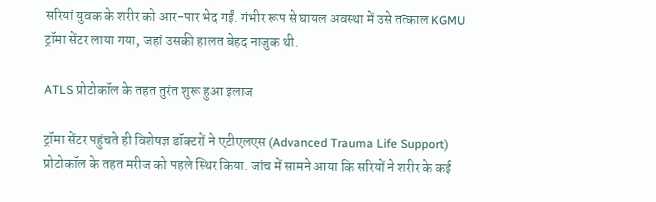सरियां युवक के शरीर को आर-पार भेद गईं. गंभीर रूप से घायल अवस्था में उसे तत्काल KGMU ट्रॉमा सेंटर लाया गया, जहां उसकी हालत बेहद नाजुक थी.

ATLS प्रोटोकॉल के तहत तुरंत शुरू हुआ इलाज

ट्रॉमा सेंटर पहुंचते ही विशेषज्ञ डॉक्टरों ने एटीएलएस (Advanced Trauma Life Support) प्रोटोकॉल के तहत मरीज को पहले स्थिर किया. जांच में सामने आया कि सरियों ने शरीर के कई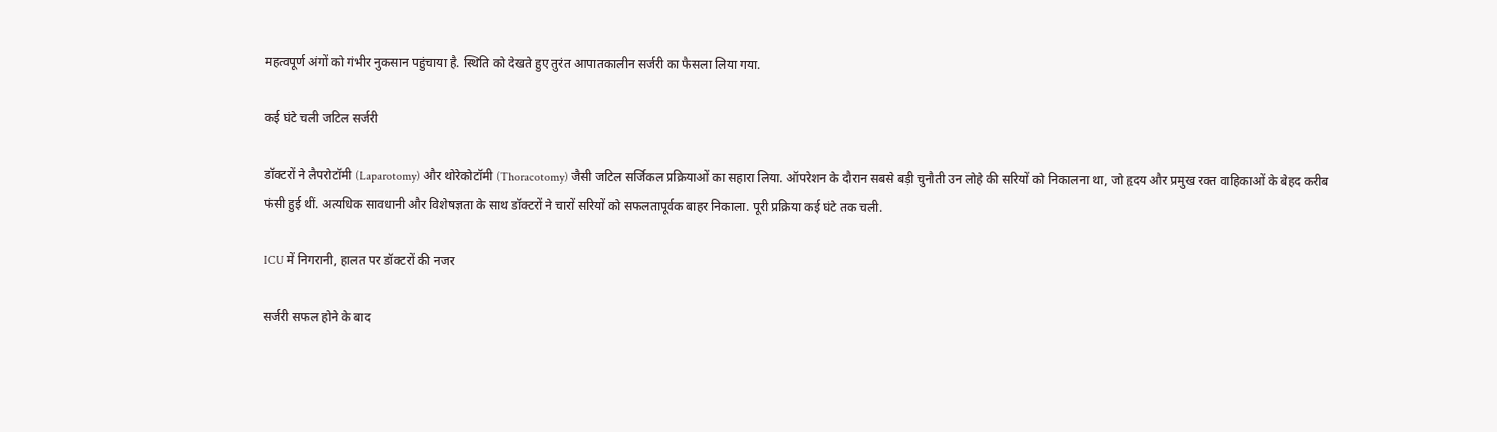महत्वपूर्ण अंगों को गंभीर नुकसान पहुंचाया है. स्थिति को देखते हुए तुरंत आपातकालीन सर्जरी का फैसला लिया गया.

कई घंटे चली जटिल सर्जरी

डॉक्टरों ने लैपरोटॉमी (Laparotomy) और थोरेकोटॉमी (Thoracotomy) जैसी जटिल सर्जिकल प्रक्रियाओं का सहारा लिया. ऑपरेशन के दौरान सबसे बड़ी चुनौती उन लोहे की सरियों को निकालना था, जो हृदय और प्रमुख रक्त वाहिकाओं के बेहद करीब फंसी हुई थीं. अत्यधिक सावधानी और विशेषज्ञता के साथ डॉक्टरों ने चारों सरियों को सफलतापूर्वक बाहर निकाला. पूरी प्रक्रिया कई घंटे तक चली.

ICU में निगरानी, हालत पर डॉक्टरों की नजर

सर्जरी सफल होने के बाद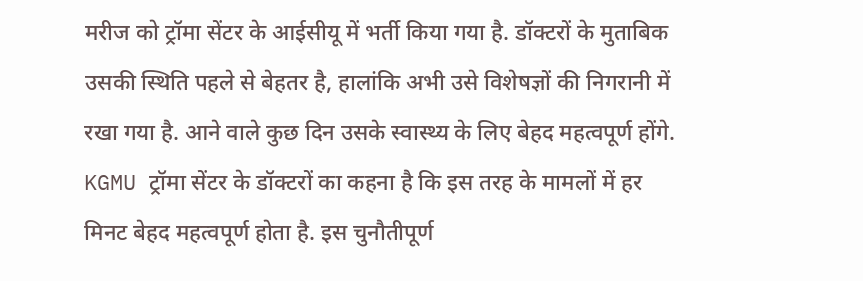मरीज को ट्रॉमा सेंटर के आईसीयू में भर्ती किया गया है. डॉक्टरों के मुताबिक उसकी स्थिति पहले से बेहतर है, हालांकि अभी उसे विशेषज्ञों की निगरानी में रखा गया है. आने वाले कुछ दिन उसके स्वास्थ्य के लिए बेहद महत्वपूर्ण होंगे. KGMU ट्रॉमा सेंटर के डॉक्टरों का कहना है कि इस तरह के मामलों में हर मिनट बेहद महत्वपूर्ण होता है. इस चुनौतीपूर्ण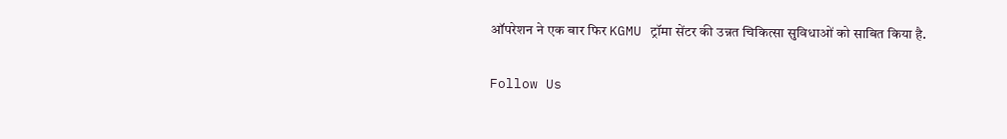ऑपरेशन ने एक बार फिर KGMU ट्रॉमा सेंटर की उन्नत चिकित्सा सुविधाओं को साबित किया है.

Follow Us